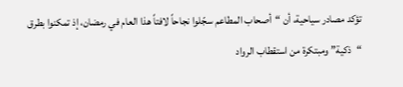تؤكد مصادر سياحية، أن “أصحاب المطاعم سجّلوا نجاحاً لافتاً هذا العام في رمضان، إذ تمكنوا بطرق “ذكية” ومبتكرة من استقطاب الرواد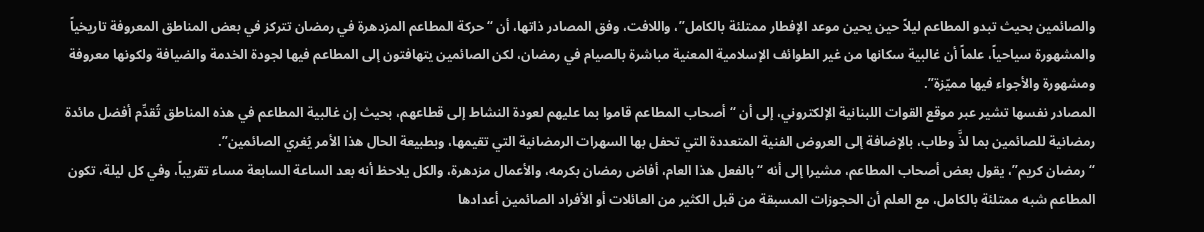والصائمين بحيث تبدو المطاعم ليلاً حين يحين موعد الإفطار ممتلئة بالكامل”، واللافت، وفق المصادر ذاتها، أن “حركة المطاعم المزدهرة في رمضان تتركز في بعض المناطق المعروفة تاريخياً والمشهورة سياحياً، علماً أن غالبية سكانها من غير الطوائف الإسلامية المعنية مباشرة بالصيام في رمضان، لكن الصائمين يتهافتون إلى المطاعم فيها لجودة الخدمة والضيافة ولكونها معروفة ومشهورة والأجواء فيها مميّزة”.
المصادر نفسها تشير عبر موقع القوات اللبنانية الإلكتروني، إلى أن “أصحاب المطاعم قاموا بما عليهم لعودة النشاط إلى قطاعهم، بحيث إن غالبية المطاعم في هذه المناطق تُقدِّم أفضل مائدة رمضانية للصائمين بما لذَّ وطاب، بالإضافة إلى العروض الفنية المتعددة التي تحفل بها السهرات الرمضانية التي تقيمها، وبطبيعة الحال هذا الأمر يُغري الصائمين”.
“رمضان كريم”، يقول بعض أصحاب المطاعم، مشيرا إلى أنه “بالفعل هذا العام، أفاض رمضان بكرمه، والأعمال مزدهرة، والكل يلاحظ أنه بعد الساعة السابعة مساء تقريباً، وفي كل ليلة، تكون المطاعم شبه ممتلئة بالكامل، مع العلم أن الحجوزات المسبقة من قبل الكثير من العائلات أو الأفراد الصائمين أعدادها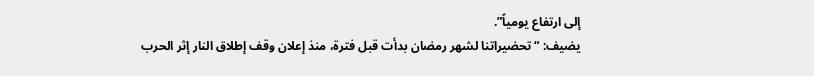إلى ارتفاع يومياً”.
يضيف: “تحضيراتنا لشهر رمضان بدأت قبل فترة، منذ إعلان وقف إطلاق النار إثر الحرب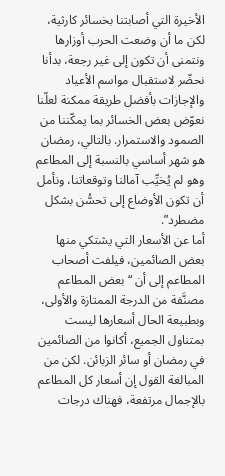الأخيرة التي أصابتنا بخسائر كارثية، لكن ما أن وضعت الحرب أوزارها ونتمنى أن تكون إلى غير رجعة، بدأنا نحضّر لاستقبال مواسم الأعياد والإجازات بأفضل طريقة ممكنة لعلّنا نعوّض بعض الخسائر بما يمكّننا من الصمود والاستمرار. بالتالي، رمضان هو شهر أساسي بالنسبة إلى المطاعم وهو لم يُخيِّب آمالنا وتوقعاتنا، ونأمل أن تكون الأوضاع إلى تحسُّن بشكل مضطرد”.
أما عن الأسعار التي يشتكي منها بعض الصائمين، فيلفت أصحاب المطاعم إلى أن “بعض المطاعم مصنَّفة من الدرجة الممتازة والأولى، وبطبيعة الحال أسعارها ليست بمتناول الجميع، أكانوا من الصائمين في رمضان أو سائر الزبائن. لكن من المبالغة القول إن أسعار كل المطاعم بالإجمال مرتفعة، فهناك درجات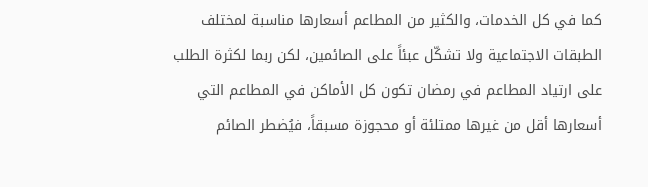كما في كل الخدمات، والكثير من المطاعم أسعارها مناسبة لمختلف الطبقات الاجتماعية ولا تشكّل عبئاً على الصائمين، لكن ربما لكثرة الطلب على ارتياد المطاعم في رمضان تكون كل الأماكن في المطاعم التي أسعارها أقل من غيرها ممتلئة أو محجوزة مسبقاً، فيُضطر الصائم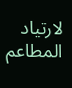لارتياد المطاعم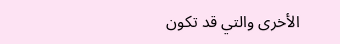الأخرى والتي قد تكون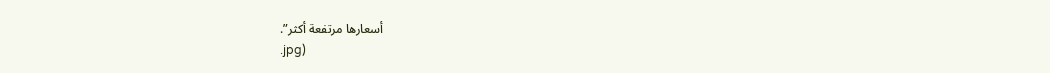أسعارها مرتفعة أكثر”.
.jpg)